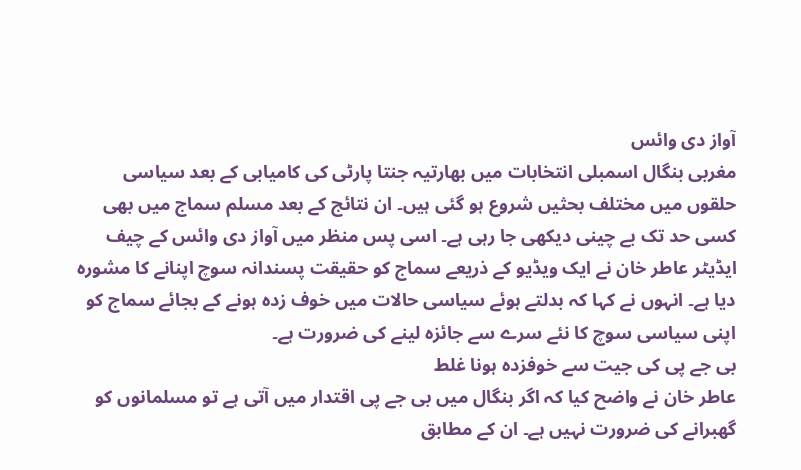آواز دی وائس
مغربی بنگال اسمبلی انتخابات میں بھارتیہ جنتا پارٹی کی کامیابی کے بعد سیاسی حلقوں میں مختلف بحثیں شروع ہو گئی ہیں۔ ان نتائج کے بعد مسلم سماج میں بھی کسی حد تک بے چینی دیکھی جا رہی ہے۔ اسی پس منظر میں آواز دی وائس کے چیف ایڈیٹر عاطر خان نے ایک ویڈیو کے ذریعے سماج کو حقیقت پسندانہ سوچ اپنانے کا مشورہ دیا ہے۔ انہوں نے کہا کہ بدلتے ہوئے سیاسی حالات میں خوف زدہ ہونے کے بجائے سماج کو اپنی سیاسی سوچ کا نئے سرے سے جائزہ لینے کی ضرورت ہے۔
بی جے پی کی جیت سے خوفزدہ ہونا غلط
عاطر خان نے واضح کیا کہ اگر بنگال میں بی جے پی اقتدار میں آتی ہے تو مسلمانوں کو گھبرانے کی ضرورت نہیں ہے۔ ان کے مطابق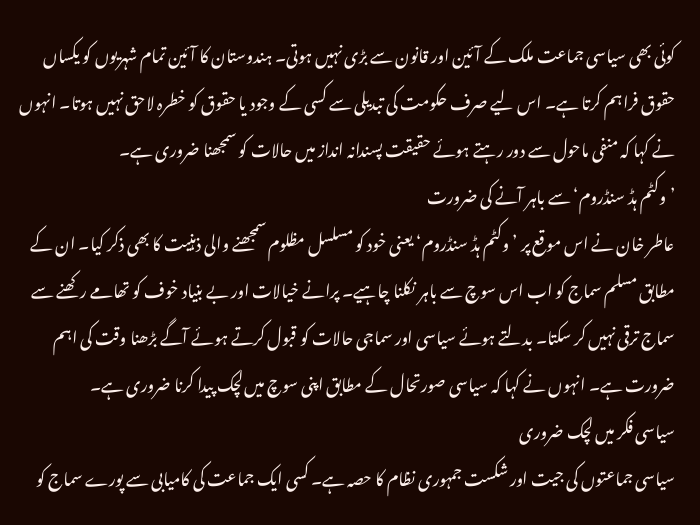کوئی بھی سیاسی جماعت ملک کے آئین اور قانون سے بڑی نہیں ہوتی۔ ہندوستان کا آئین تمام شہریوں کو یکساں حقوق فراہم کرتا ہے۔ اس لیے صرف حکومت کی تبدیلی سے کسی کے وجود یا حقوق کو خطرہ لاحق نہیں ہوتا۔ انہوں نے کہا کہ منفی ماحول سے دور رہتے ہوئے حقیقت پسندانہ انداز میں حالات کو سمجھنا ضروری ہے۔
’وکٹم ہڈ سنڈروم‘ سے باہر آنے کی ضرورت
عاطر خان نے اس موقع پر ’وکٹم ہڈ سنڈروم‘ یعنی خود کو مسلسل مظلوم سمجھنے والی ذہنیت کا بھی ذکر کیا۔ ان کے مطابق مسلم سماج کو اب اس سوچ سے باہر نکلنا چاہیے۔ پرانے خیالات اور بے بنیاد خوف کو تھامے رکھنے سے سماج ترقی نہیں کر سکتا۔ بدلتے ہوئے سیاسی اور سماجی حالات کو قبول کرتے ہوئے آگے بڑھنا وقت کی اہم ضرورت ہے۔ انہوں نے کہا کہ سیاسی صورتحال کے مطابق اپنی سوچ میں لچک پیدا کرنا ضروری ہے۔
سیاسی فکر میں لچک ضروری
سیاسی جماعتوں کی جیت اور شکست جمہوری نظام کا حصہ ہے۔ کسی ایک جماعت کی کامیابی سے پورے سماج کو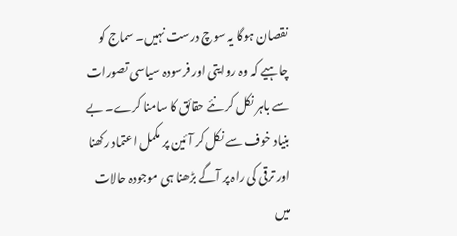نقصان ہوگا یہ سوچ درست نہیں۔ سماج کو چاہیے کہ وہ روایتی اور فرسودہ سیاسی تصورات سے باہر نکل کر نئے حقائق کا سامنا کرے۔ بے بنیاد خوف سے نکل کر آئین پر مکمل اعتماد رکھنا اور ترقی کی راہ پر آگے بڑھنا ہی موجودہ حالات میں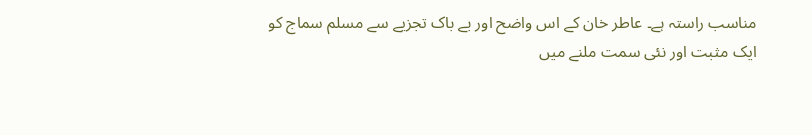مناسب راستہ ہے۔ عاطر خان کے اس واضح اور بے باک تجزیے سے مسلم سماج کو ایک مثبت اور نئی سمت ملنے میں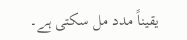یقیناً مدد مل سکتی ہے۔